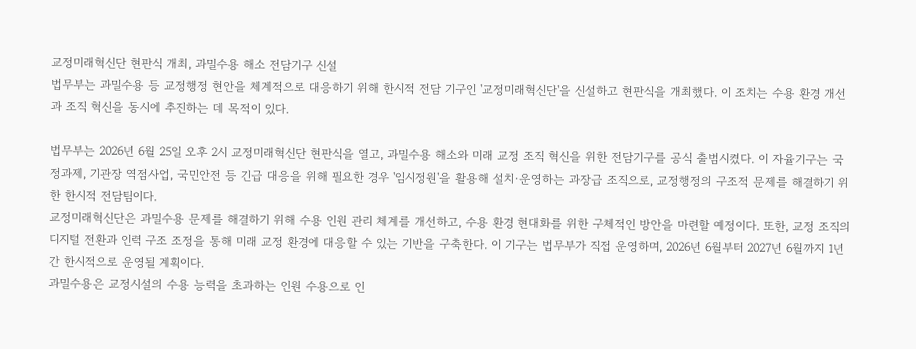교정미래혁신단 현판식 개최, 과밀수용 해소 전담기구 신설
법무부는 과밀수용 등 교정행정 현안을 체계적으로 대응하기 위해 한시적 전담 기구인 '교정미래혁신단'을 신설하고 현판식을 개최했다. 이 조치는 수용 환경 개선과 조직 혁신을 동시에 추진하는 데 목적이 있다.

법무부는 2026년 6월 25일 오후 2시 교정미래혁신단 현판식을 열고, 과밀수용 해소와 미래 교정 조직 혁신을 위한 전담기구를 공식 출범시켰다. 이 자율기구는 국정과제, 기관장 역점사업, 국민안전 등 긴급 대응을 위해 필요한 경우 '임시정원'을 활용해 설치·운영하는 과장급 조직으로, 교정행정의 구조적 문제를 해결하기 위한 한시적 전담팀이다.
교정미래혁신단은 과밀수용 문제를 해결하기 위해 수용 인원 관리 체계를 개선하고, 수용 환경 현대화를 위한 구체적인 방안을 마련할 예정이다. 또한, 교정 조직의 디지털 전환과 인력 구조 조정을 통해 미래 교정 환경에 대응할 수 있는 기반을 구축한다. 이 기구는 법무부가 직접 운영하며, 2026년 6월부터 2027년 6월까지 1년간 한시적으로 운영될 계획이다.
과밀수용은 교정시설의 수용 능력을 초과하는 인원 수용으로 인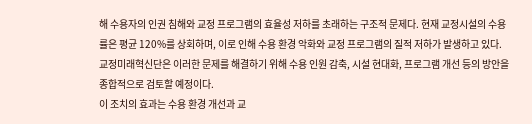해 수용자의 인권 침해와 교정 프로그램의 효율성 저하를 초래하는 구조적 문제다. 현재 교정시설의 수용률은 평균 120%를 상회하며, 이로 인해 수용 환경 악화와 교정 프로그램의 질적 저하가 발생하고 있다. 교정미래혁신단은 이러한 문제를 해결하기 위해 수용 인원 감축, 시설 현대화, 프로그램 개선 등의 방안을 종합적으로 검토할 예정이다.
이 조치의 효과는 수용 환경 개선과 교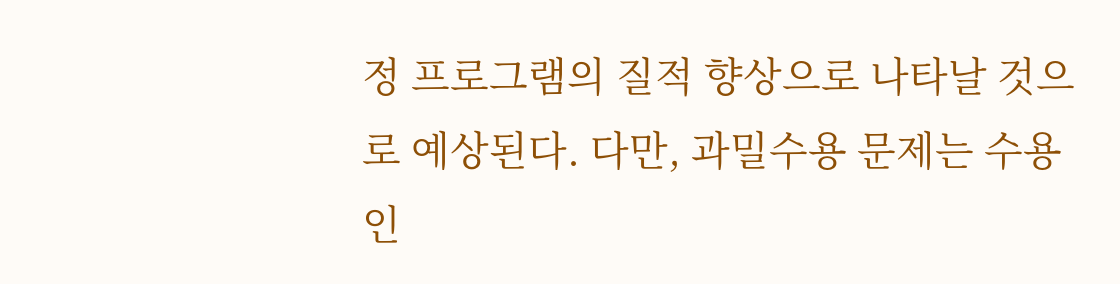정 프로그램의 질적 향상으로 나타날 것으로 예상된다. 다만, 과밀수용 문제는 수용 인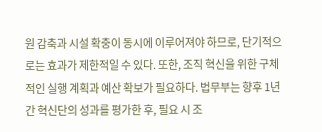원 감축과 시설 확충이 동시에 이루어져야 하므로, 단기적으로는 효과가 제한적일 수 있다. 또한, 조직 혁신을 위한 구체적인 실행 계획과 예산 확보가 필요하다. 법무부는 향후 1년간 혁신단의 성과를 평가한 후, 필요 시 조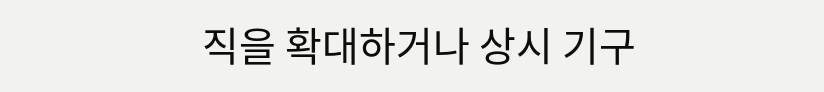직을 확대하거나 상시 기구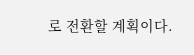로 전환할 계획이다.